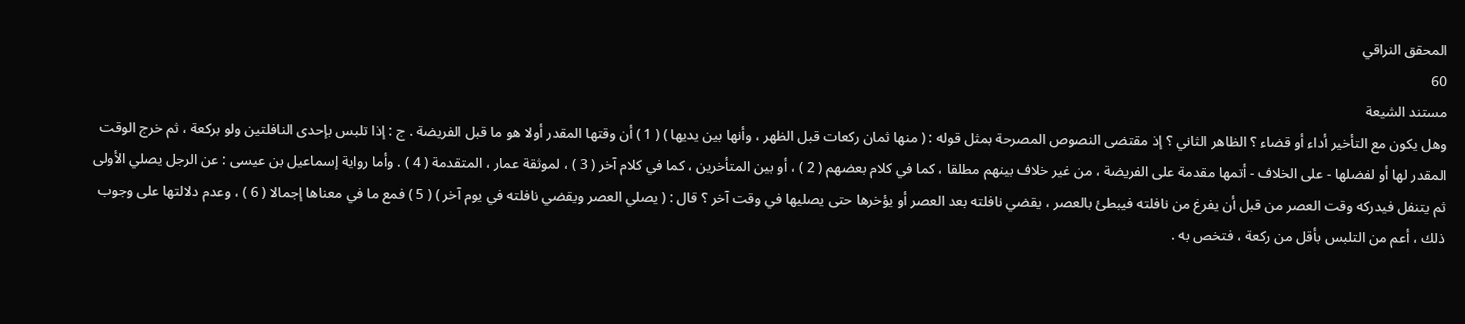المحقق النراقي
60
مستند الشيعة
وهل يكون مع التأخير أداء أو قضاء ؟ الظاهر الثاني ؟ إذ مقتضى النصوص المصرحة بمثل قوله : ( منها ثمان ركعات قبل الظهر ، وأنها بين يديها ) ( 1 ) أن وقتها المقدر أولا هو ما قبل الفريضة . ج : إذا تلبس بإحدى النافلتين ولو بركعة ، ثم خرج الوقت المقدر لها أو لفضلها - على الخلاف - أتمها مقدمة على الفريضة ، من غير خلاف بينهم مطلقا ، كما في كلام بعضهم ( 2 ) ، أو بين المتأخرين ، كما في كلام آخر ( 3 ) ، لموثقة عمار ، المتقدمة ( 4 ) . وأما رواية إسماعيل بن عيسى : عن الرجل يصلي الأولى ثم يتنفل فيدركه وقت العصر من قبل أن يفرغ من نافلته فيبطئ بالعصر ، يقضي نافلته بعد العصر أو يؤخرها حتى يصليها في وقت آخر ؟ قال : ( يصلي العصر ويقضي نافلته في يوم آخر ) ( 5 ) فمع ما في معناها إجمالا ( 6 ) ، وعدم دلالتها على وجوب ذلك ، أعم من التلبس بأقل من ركعة ، فتخص به .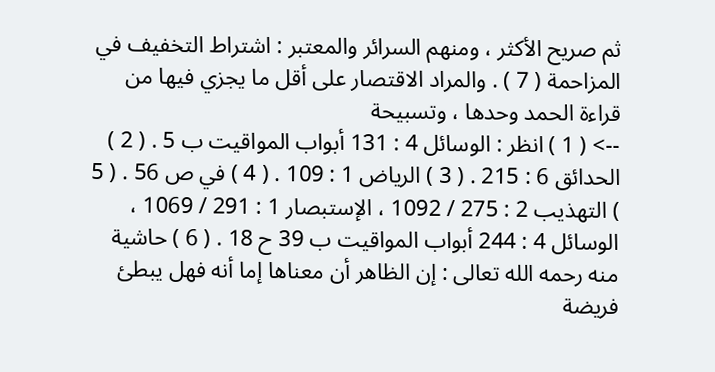ثم صريح الأكثر ، ومنهم السرائر والمعتبر : اشتراط التخفيف في المزاحمة ( 7 ) . والمراد الاقتصار على أقل ما يجزي فيها من قراءة الحمد وحدها ، وتسبيحة
--> ( 1 ) انظر : الوسائل 4 : 131 أبواب المواقيت ب 5 . ( 2 ) الحدائق 6 : 215 . ( 3 ) الرياض 1 : 109 . ( 4 ) في ص 56 . ( 5 ) التهذيب 2 : 275 / 1092 ، الإستبصار 1 : 291 / 1069 ، الوسائل 4 : 244 أبواب المواقيت ب 39 ح 18 . ( 6 ) حاشية منه رحمه الله تعالى : إن الظاهر أن معناها إما أنه فهل يبطئ فريضة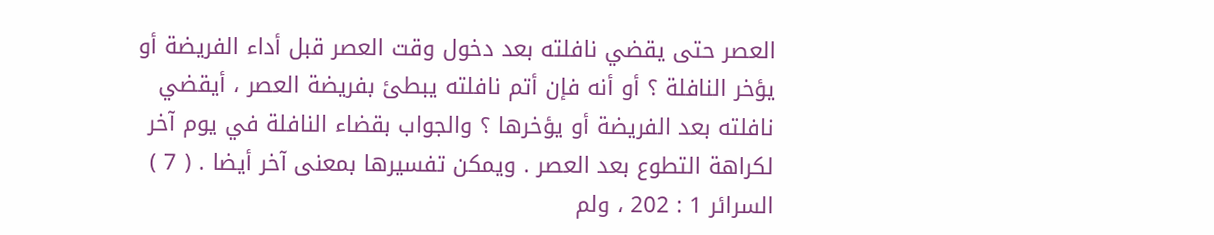العصر حتى يقضي نافلته بعد دخول وقت العصر قبل أداء الفريضة أو يؤخر النافلة ؟ أو أنه فإن أتم نافلته يبطئ بفريضة العصر ، أيقضي نافلته بعد الفريضة أو يؤخرها ؟ والجواب بقضاء النافلة في يوم آخر لكراهة التطوع بعد العصر . ويمكن تفسيرها بمعنى آخر أيضا . ( 7 ) السرائر 1 : 202 ، ولم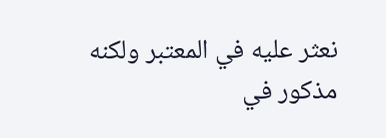نعثر عليه في المعتبر ولكنه مذكور في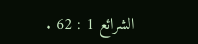الشرائع 1 : 62 .